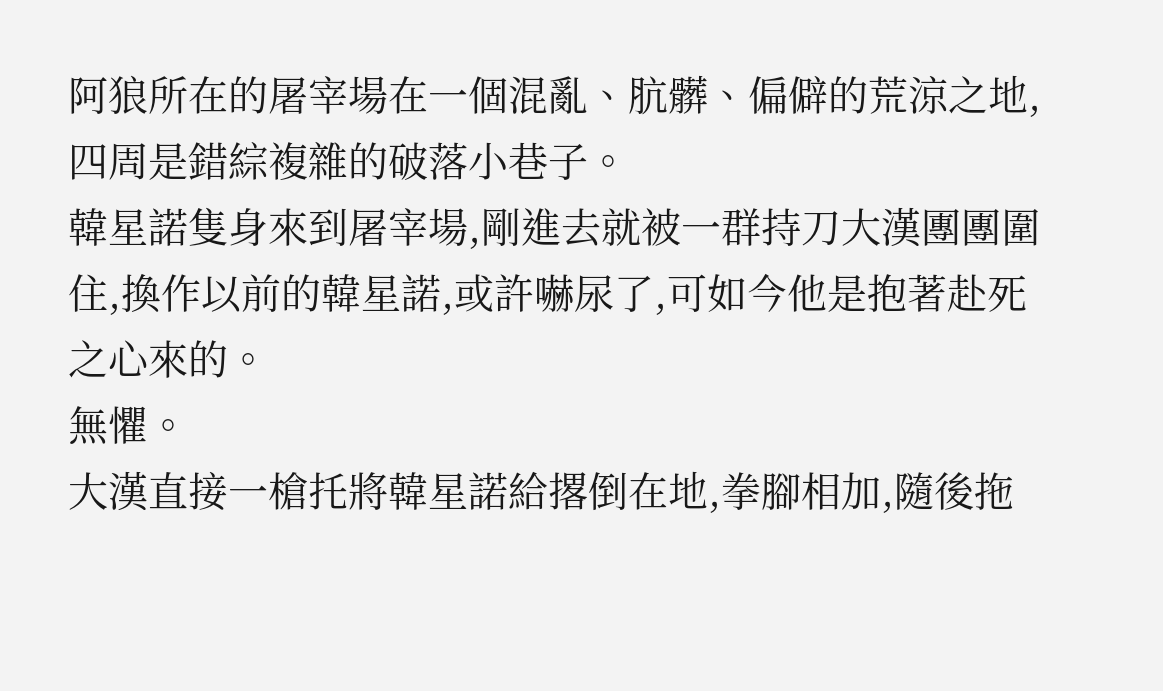阿狼所在的屠宰場在一個混亂、肮髒、偏僻的荒涼之地,四周是錯綜複雜的破落小巷子。
韓星諾隻身來到屠宰場,剛進去就被一群持刀大漢團團圍住,換作以前的韓星諾,或許嚇尿了,可如今他是抱著赴死之心來的。
無懼。
大漢直接一槍托將韓星諾給撂倒在地,拳腳相加,隨後拖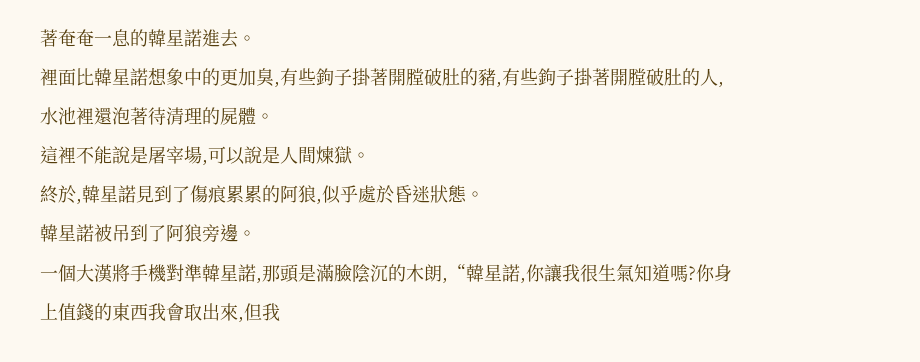著奄奄一息的韓星諾進去。
裡面比韓星諾想象中的更加臭,有些鉤子掛著開膛破肚的豬,有些鉤子掛著開膛破肚的人,水池裡還泡著待清理的屍體。
這裡不能說是屠宰場,可以說是人間煉獄。
終於,韓星諾見到了傷痕累累的阿狼,似乎處於昏迷狀態。
韓星諾被吊到了阿狼旁邊。
一個大漢將手機對準韓星諾,那頭是滿臉陰沉的木朗,“韓星諾,你讓我很生氣知道嗎?你身上值錢的東西我會取出來,但我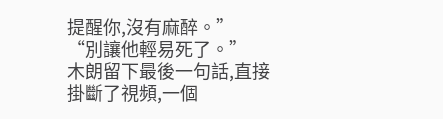提醒你,沒有麻醉。”
“別讓他輕易死了。”
木朗留下最後一句話,直接掛斷了視頻,一個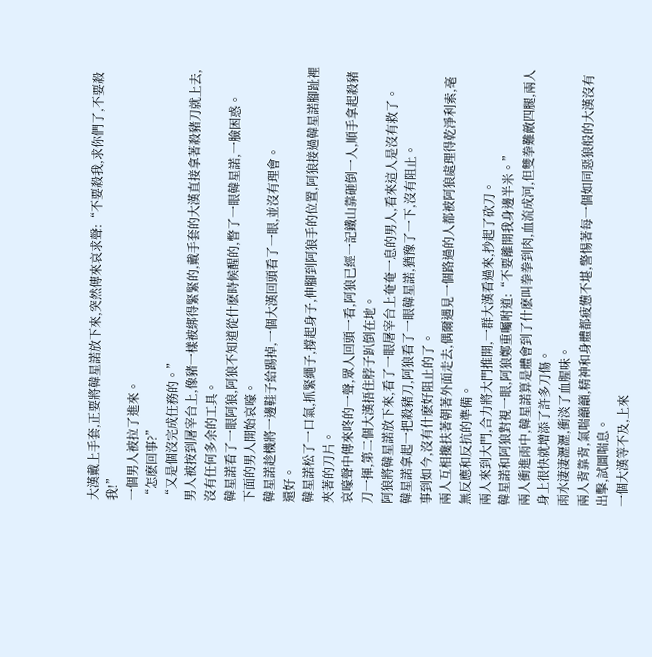大漢戴上手套,正要將韓星諾放下來,突然傳來哀求聲:“不要殺我,求你們了,不要殺我!”
一個男人被拉了進來。
“怎麽回事?”
“又是個沒完成任務的。”
男人被按到屠宰台上,像豬一樣被綁得緊緊的,戴手套的大漢直接拿著殺豬刀就上去,沒有任何多余的工具。
韓星諾看了一眼阿狼,阿狼不知道從什麽時候醒的,瞥了一眼韓星諾,一臉困惑。
下面的男人開始哀嚎。
韓星諾趁機將一邊鞋子給踢掉,一個大漢回頭看了一眼,並沒有理會。
還好。
韓星諾松了一口氣,抓緊繩子,撐起身子,伸腳到阿狼手的位置,阿狼接過韓星諾腳趾裡夾著的刀片。
哀嚎聲中傳來咚的一聲,眾人回頭一看,阿狼已經一記鐵山靠砸倒一人,順手拿起殺豬刀一揮,第二個大漢捂住脖子趴倒在地。
阿狼將韓星諾放下來,看了一眼屠宰台上奄奄一息的男人,看來這人是沒有救了。
韓星諾拿起一把殺豬刀,阿狼看了一眼韓星諾,猶豫了一下,沒有阻止。
事到如今,沒有什麽好阻止的了。
兩人互相攙扶著朝著外面走去,偶爾遇見一個路過的人都被阿狼處理得乾淨利索,毫無反應和反抗的準備。
兩人來到大門,合力將大門推開,一群大漢看過來,抄起了砍刀。
韓星諾和阿狼對視一眼,阿狼鄭重囑咐道:“不要離開我身邊半米。”
兩人衝進雨中,韓星諾算是體會到了什麽叫拳拳到肉,血流成河,但雙拳難敵四腿,兩人身上很快就增添了許多刀傷。
雨水淒淒瀝瀝,衝淡了血腥味。
兩人背靠背,氣喘籲籲,精神和身體都疲憊不堪,警惕著每一個如同惡狼般的大漢沒有出擊,試圖喘息。
一個大漢等不及,上來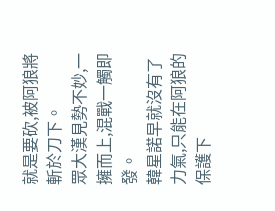就是要砍,被阿狼將斬於刀下。
眾大漢見勢不妙,一擁而上,混戰一觸即發。
韓星諾早就沒有了力氣,只能在阿狼的保護下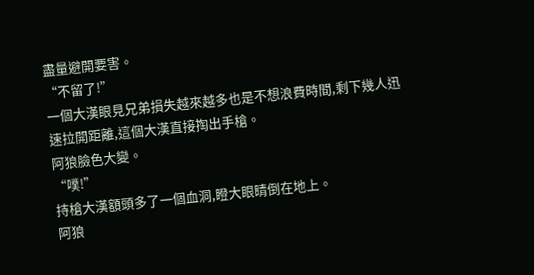盡量避開要害。
“不留了!”
一個大漢眼見兄弟損失越來越多也是不想浪費時間,剩下幾人迅速拉開距離,這個大漢直接掏出手槍。
阿狼臉色大變。
“噗!”
持槍大漢額頭多了一個血洞,瞪大眼睛倒在地上。
阿狼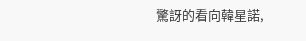驚訝的看向韓星諾,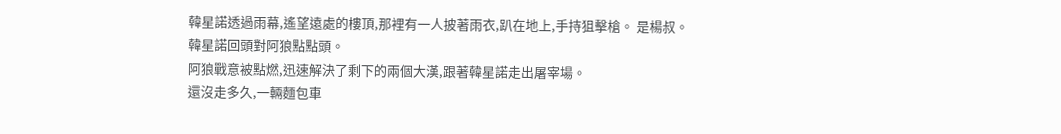韓星諾透過雨幕,遙望遠處的樓頂,那裡有一人披著雨衣,趴在地上,手持狙擊槍。 是楊叔。
韓星諾回頭對阿狼點點頭。
阿狼戰意被點燃,迅速解決了剩下的兩個大漢,跟著韓星諾走出屠宰場。
還沒走多久,一輛麵包車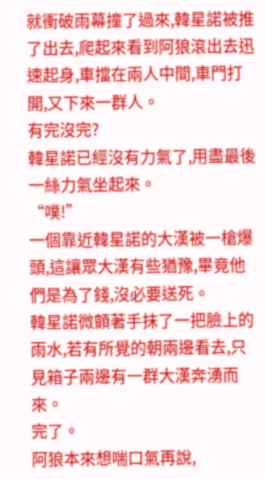就衝破雨幕撞了過來,韓星諾被推了出去,爬起來看到阿狼滾出去迅速起身,車擋在兩人中間,車門打開,又下來一群人。
有完沒完?
韓星諾已經沒有力氣了,用盡最後一絲力氣坐起來。
“噗!”
一個靠近韓星諾的大漢被一槍爆頭,這讓眾大漢有些猶豫,畢竟他們是為了錢,沒必要送死。
韓星諾微顫著手抹了一把臉上的雨水,若有所覺的朝兩邊看去,只見箱子兩邊有一群大漢奔湧而來。
完了。
阿狼本來想喘口氣再說,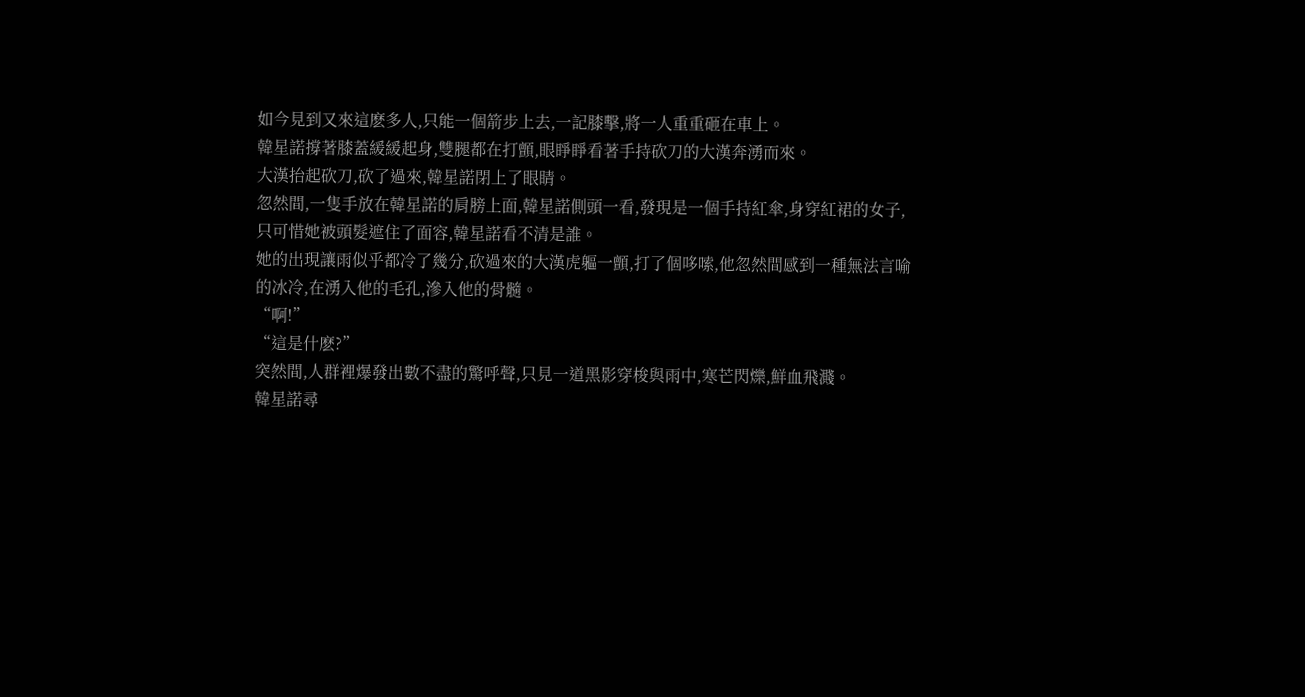如今見到又來這麽多人,只能一個箭步上去,一記膝擊,將一人重重砸在車上。
韓星諾撐著膝蓋緩緩起身,雙腿都在打顫,眼睜睜看著手持砍刀的大漢奔湧而來。
大漢抬起砍刀,砍了過來,韓星諾閉上了眼睛。
忽然間,一隻手放在韓星諾的肩膀上面,韓星諾側頭一看,發現是一個手持紅傘,身穿紅裙的女子,只可惜她被頭髮遮住了面容,韓星諾看不清是誰。
她的出現讓雨似乎都冷了幾分,砍過來的大漢虎軀一顫,打了個哆嗦,他忽然間感到一種無法言喻的冰冷,在湧入他的毛孔,滲入他的骨髓。
“啊!”
“這是什麽?”
突然間,人群裡爆發出數不盡的驚呼聲,只見一道黑影穿梭與雨中,寒芒閃爍,鮮血飛濺。
韓星諾尋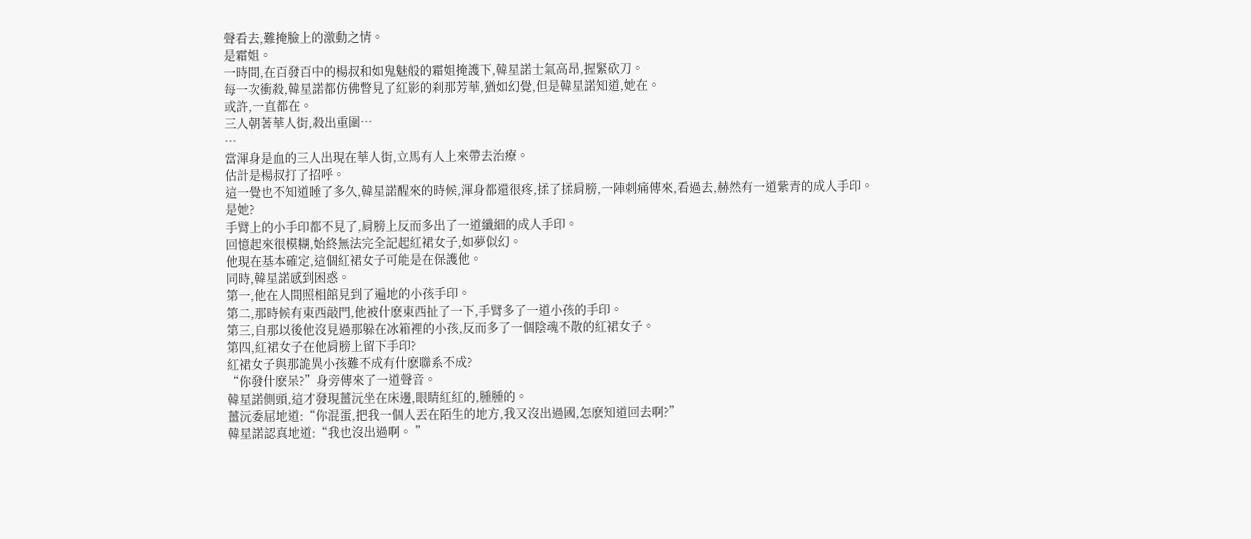聲看去,難掩臉上的激動之情。
是霜姐。
一時間,在百發百中的楊叔和如鬼魅般的霜姐掩護下,韓星諾士氣高昂,握緊砍刀。
每一次衝殺,韓星諾都仿佛瞥見了紅影的刹那芳華,猶如幻覺,但是韓星諾知道,她在。
或許,一直都在。
三人朝著華人街,殺出重圍…
…
當渾身是血的三人出現在華人街,立馬有人上來帶去治療。
估計是楊叔打了招呼。
這一覺也不知道睡了多久,韓星諾醒來的時候,渾身都還很疼,揉了揉肩膀,一陣刺痛傳來,看過去,赫然有一道紫青的成人手印。
是她?
手臂上的小手印都不見了,肩膀上反而多出了一道纖細的成人手印。
回憶起來很模糊,始終無法完全記起紅裙女子,如夢似幻。
他現在基本確定,這個紅裙女子可能是在保護他。
同時,韓星諾感到困惑。
第一,他在人間照相館見到了遍地的小孩手印。
第二,那時候有東西敲門,他被什麽東西扯了一下,手臂多了一道小孩的手印。
第三,自那以後他沒見過那躲在冰箱裡的小孩,反而多了一個陰魂不散的紅裙女子。
第四,紅裙女子在他肩膀上留下手印?
紅裙女子與那詭異小孩難不成有什麽聯系不成?
“你發什麽呆?”身旁傳來了一道聲音。
韓星諾側頭,這才發現薑沅坐在床邊,眼睛紅紅的,腫腫的。
薑沅委屈地道:“你混蛋,把我一個人丟在陌生的地方,我又沒出過國,怎麽知道回去啊?”
韓星諾認真地道:“我也沒出過啊。 ”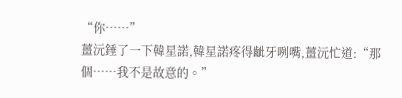“你……”
薑沅錘了一下韓星諾,韓星諾疼得齜牙咧嘴,薑沅忙道:“那個……我不是故意的。”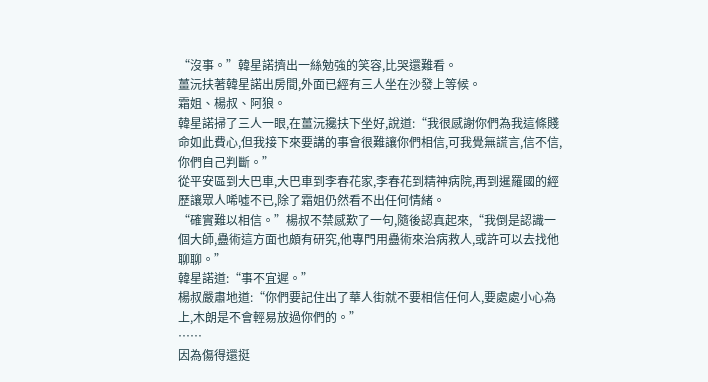“沒事。”韓星諾擠出一絲勉強的笑容,比哭還難看。
薑沅扶著韓星諾出房間,外面已經有三人坐在沙發上等候。
霜姐、楊叔、阿狼。
韓星諾掃了三人一眼,在薑沅攙扶下坐好,說道:“我很感謝你們為我這條賤命如此費心,但我接下來要講的事會很難讓你們相信,可我覺無謊言,信不信,你們自己判斷。”
從平安區到大巴車,大巴車到李春花家,李春花到精神病院,再到暹羅國的經歷讓眾人唏噓不已,除了霜姐仍然看不出任何情緒。
“確實難以相信。”楊叔不禁感歎了一句,隨後認真起來,“我倒是認識一個大師,蠱術這方面也頗有研究,他專門用蠱術來治病救人,或許可以去找他聊聊。”
韓星諾道:“事不宜遲。”
楊叔嚴肅地道:“你們要記住出了華人街就不要相信任何人,要處處小心為上,木朗是不會輕易放過你們的。”
……
因為傷得還挺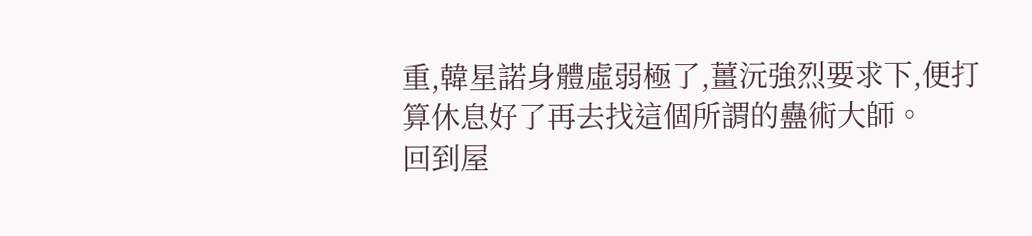重,韓星諾身體虛弱極了,薑沅強烈要求下,便打算休息好了再去找這個所謂的蠱術大師。
回到屋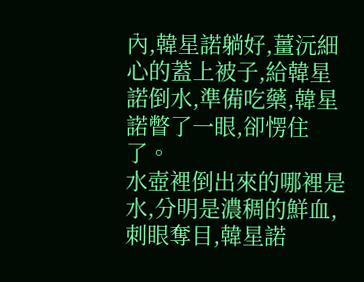內,韓星諾躺好,薑沅細心的蓋上被子,給韓星諾倒水,準備吃藥,韓星諾瞥了一眼,卻愣住了。
水壺裡倒出來的哪裡是水,分明是濃稠的鮮血,刺眼奪目,韓星諾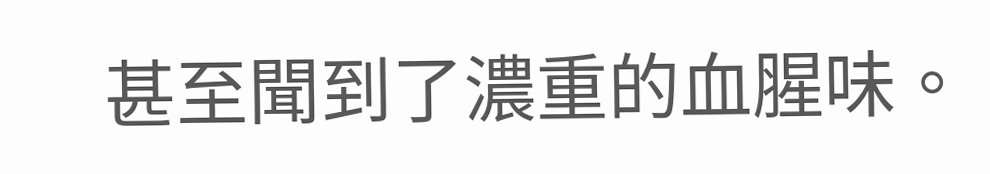甚至聞到了濃重的血腥味。